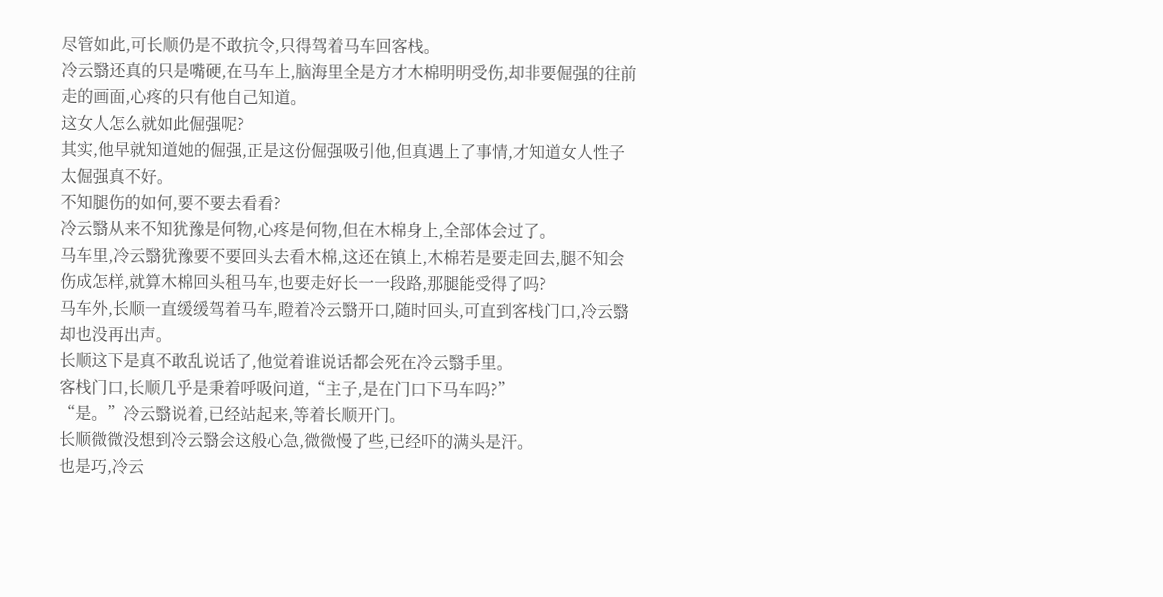尽管如此,可长顺仍是不敢抗令,只得驾着马车回客栈。
冷云翳还真的只是嘴硬,在马车上,脑海里全是方才木棉明明受伤,却非要倔强的往前走的画面,心疼的只有他自己知道。
这女人怎么就如此倔强呢?
其实,他早就知道她的倔强,正是这份倔强吸引他,但真遇上了事情,才知道女人性子太倔强真不好。
不知腿伤的如何,要不要去看看?
冷云翳从来不知犹豫是何物,心疼是何物,但在木棉身上,全部体会过了。
马车里,冷云翳犹豫要不要回头去看木棉,这还在镇上,木棉若是要走回去,腿不知会伤成怎样,就算木棉回头租马车,也要走好长一一段路,那腿能受得了吗?
马车外,长顺一直缓缓驾着马车,瞪着冷云翳开口,随时回头,可直到客栈门口,冷云翳却也没再出声。
长顺这下是真不敢乱说话了,他觉着谁说话都会死在冷云翳手里。
客栈门口,长顺几乎是秉着呼吸问道,“主子,是在门口下马车吗?”
“是。”冷云翳说着,已经站起来,等着长顺开门。
长顺微微没想到冷云翳会这般心急,微微慢了些,已经吓的满头是汗。
也是巧,冷云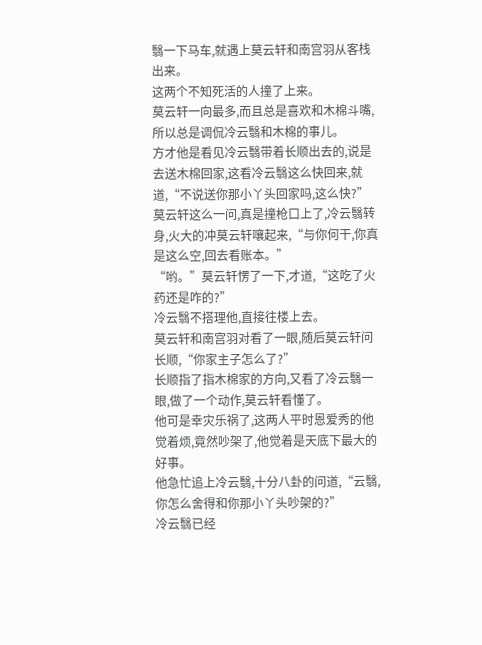翳一下马车,就遇上莫云轩和南宫羽从客栈出来。
这两个不知死活的人撞了上来。
莫云轩一向最多,而且总是喜欢和木棉斗嘴,所以总是调侃冷云翳和木棉的事儿。
方才他是看见冷云翳带着长顺出去的,说是去送木棉回家,这看冷云翳这么快回来,就道,“不说送你那小丫头回家吗,这么快?”
莫云轩这么一问,真是撞枪口上了,冷云翳转身,火大的冲莫云轩嚷起来,“与你何干,你真是这么空,回去看账本。”
“哟。”莫云轩愣了一下,才道,“这吃了火药还是咋的?”
冷云翳不搭理他,直接往楼上去。
莫云轩和南宫羽对看了一眼,随后莫云轩问长顺,“你家主子怎么了?”
长顺指了指木棉家的方向,又看了冷云翳一眼,做了一个动作,莫云轩看懂了。
他可是幸灾乐祸了,这两人平时恩爱秀的他觉着烦,竟然吵架了,他觉着是天底下最大的好事。
他急忙追上冷云翳,十分八卦的问道,“云翳,你怎么舍得和你那小丫头吵架的?”
冷云翳已经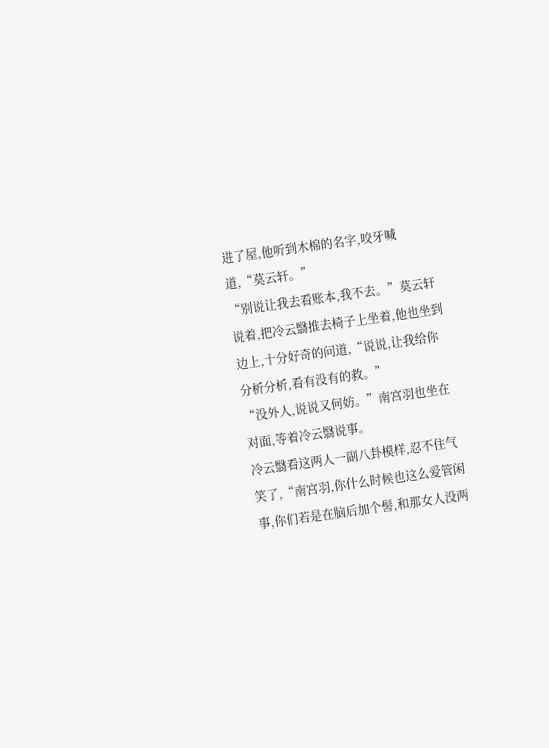进了屋,他听到木棉的名字,咬牙喊道,“莫云轩。”
“别说让我去看账本,我不去。”莫云轩说着,把冷云翳推去椅子上坐着,他也坐到边上,十分好奇的问道,“说说,让我给你分析分析,看有没有的救。”
“没外人,说说又何妨。”南宫羽也坐在对面,等着冷云翳说事。
冷云翳看这两人一副八卦模样,忍不住气笑了,“南宫羽,你什么时候也这么爱管闲事,你们若是在脑后加个髻,和那女人没两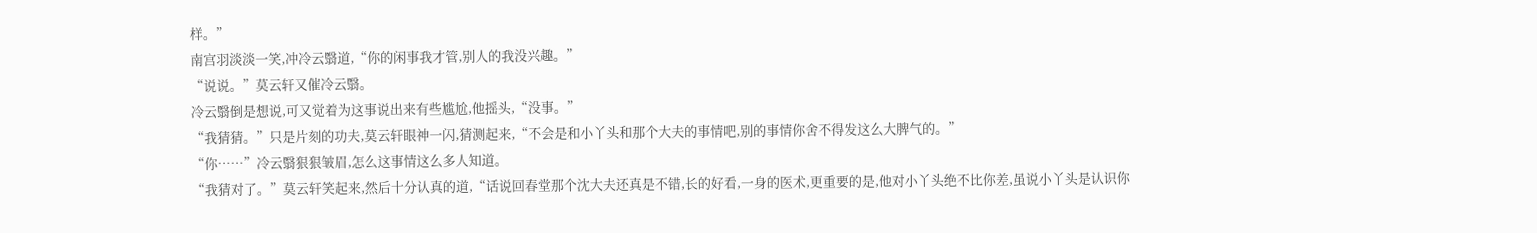样。”
南宫羽淡淡一笑,冲冷云翳道,“你的闲事我才管,别人的我没兴趣。”
“说说。”莫云轩又催冷云翳。
冷云翳倒是想说,可又觉着为这事说出来有些尴尬,他摇头,“没事。”
“我猜猜。”只是片刻的功夫,莫云轩眼神一闪,猜测起来,“不会是和小丫头和那个大夫的事情吧,别的事情你舍不得发这么大脾气的。”
“你……”冷云翳狠狠皱眉,怎么这事情这么多人知道。
“我猜对了。”莫云轩笑起来,然后十分认真的道,“话说回春堂那个沈大夫还真是不错,长的好看,一身的医术,更重要的是,他对小丫头绝不比你差,虽说小丫头是认识你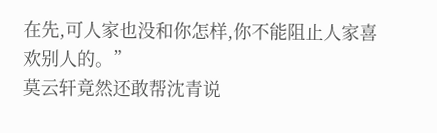在先,可人家也没和你怎样,你不能阻止人家喜欢别人的。”
莫云轩竟然还敢帮沈青说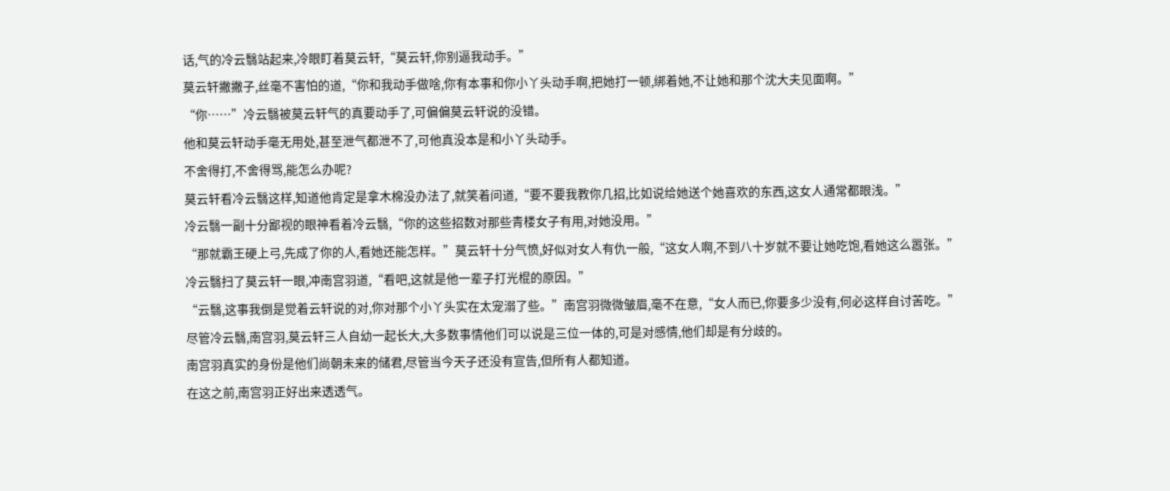话,气的冷云翳站起来,冷眼盯着莫云轩,“莫云轩,你别逼我动手。”
莫云轩撇撇子,丝毫不害怕的道,“你和我动手做啥,你有本事和你小丫头动手啊,把她打一顿,绑着她,不让她和那个沈大夫见面啊。”
“你……”冷云翳被莫云轩气的真要动手了,可偏偏莫云轩说的没错。
他和莫云轩动手毫无用处,甚至泄气都泄不了,可他真没本是和小丫头动手。
不舍得打,不舍得骂,能怎么办呢?
莫云轩看冷云翳这样,知道他肯定是拿木棉没办法了,就笑着问道,“要不要我教你几招,比如说给她送个她喜欢的东西,这女人通常都眼浅。”
冷云翳一副十分鄙视的眼神看着冷云翳,“你的这些招数对那些青楼女子有用,对她没用。”
“那就霸王硬上弓,先成了你的人,看她还能怎样。”莫云轩十分气愤,好似对女人有仇一般,“这女人啊,不到八十岁就不要让她吃饱,看她这么嚣张。”
冷云翳扫了莫云轩一眼,冲南宫羽道,“看吧,这就是他一辈子打光棍的原因。”
“云翳,这事我倒是觉着云轩说的对,你对那个小丫头实在太宠溺了些。”南宫羽微微皱眉,毫不在意,“女人而已,你要多少没有,何必这样自讨苦吃。”
尽管冷云翳,南宫羽,莫云轩三人自幼一起长大,大多数事情他们可以说是三位一体的,可是对感情,他们却是有分歧的。
南宫羽真实的身份是他们尚朝未来的储君,尽管当今天子还没有宣告,但所有人都知道。
在这之前,南宫羽正好出来透透气。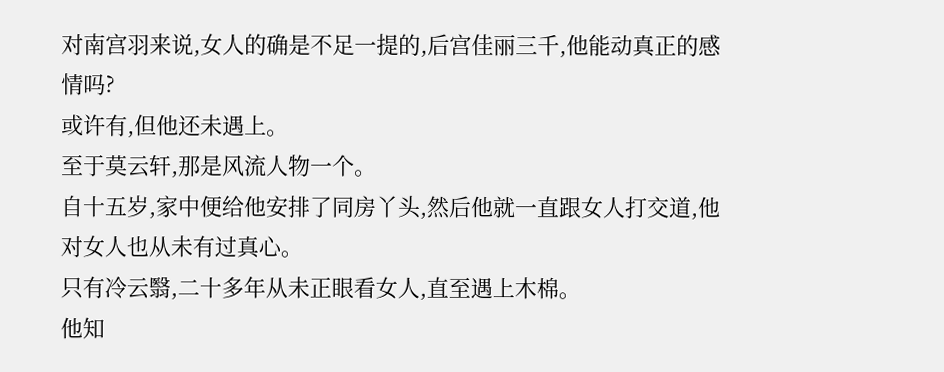对南宫羽来说,女人的确是不足一提的,后宫佳丽三千,他能动真正的感情吗?
或许有,但他还未遇上。
至于莫云轩,那是风流人物一个。
自十五岁,家中便给他安排了同房丫头,然后他就一直跟女人打交道,他对女人也从未有过真心。
只有冷云翳,二十多年从未正眼看女人,直至遇上木棉。
他知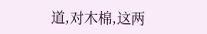道,对木棉,这两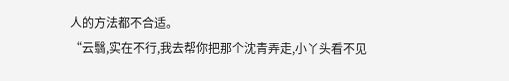人的方法都不合适。
“云翳,实在不行,我去帮你把那个沈青弄走,小丫头看不见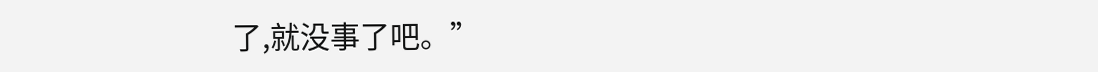了,就没事了吧。”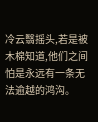冷云翳摇头,若是被木棉知道,他们之间怕是永远有一条无法逾越的鸿沟。